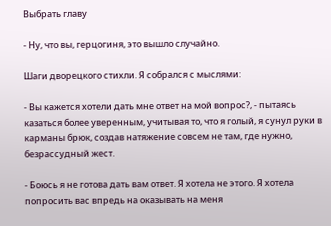Выбрать главу

- Ну, что вы, герцогиня, это вышло случайно.

Шаги дворецкого стихли. Я собрался с мыслями:

- Вы кажется хотели дать мне ответ на мой вопрос?, - пытаясь казаться более уверенным, учитывая то, что я голый, я сунул руки в карманы брюк, создав натяжение совсем не там, где нужно, безрассудный жест.

- Боюсь я не готова дать вам ответ. Я хотела не этого. Я хотела попросить вас впредь на оказывать на меня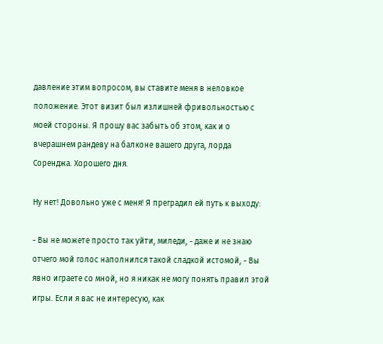давление этим вопросом, вы ставите меня в неловкое положение. Этот визит был излишней фривольностью с моей стороны. Я прошу вас забыть об этом, как и о вчерашнем рандеву на балконе вашего друга, лорда Соренджа. Хорошего дня.

Ну нет! Довольно уже с меня! Я преградил ей путь к выходу:

- Вы не можете просто так уйти, миледи, - даже и не знаю отчего мой голос наполнился такой сладкой истомой, - Вы явно играете со мной, но я никак не могу понять правил этой игры. Если я вас не интересую, как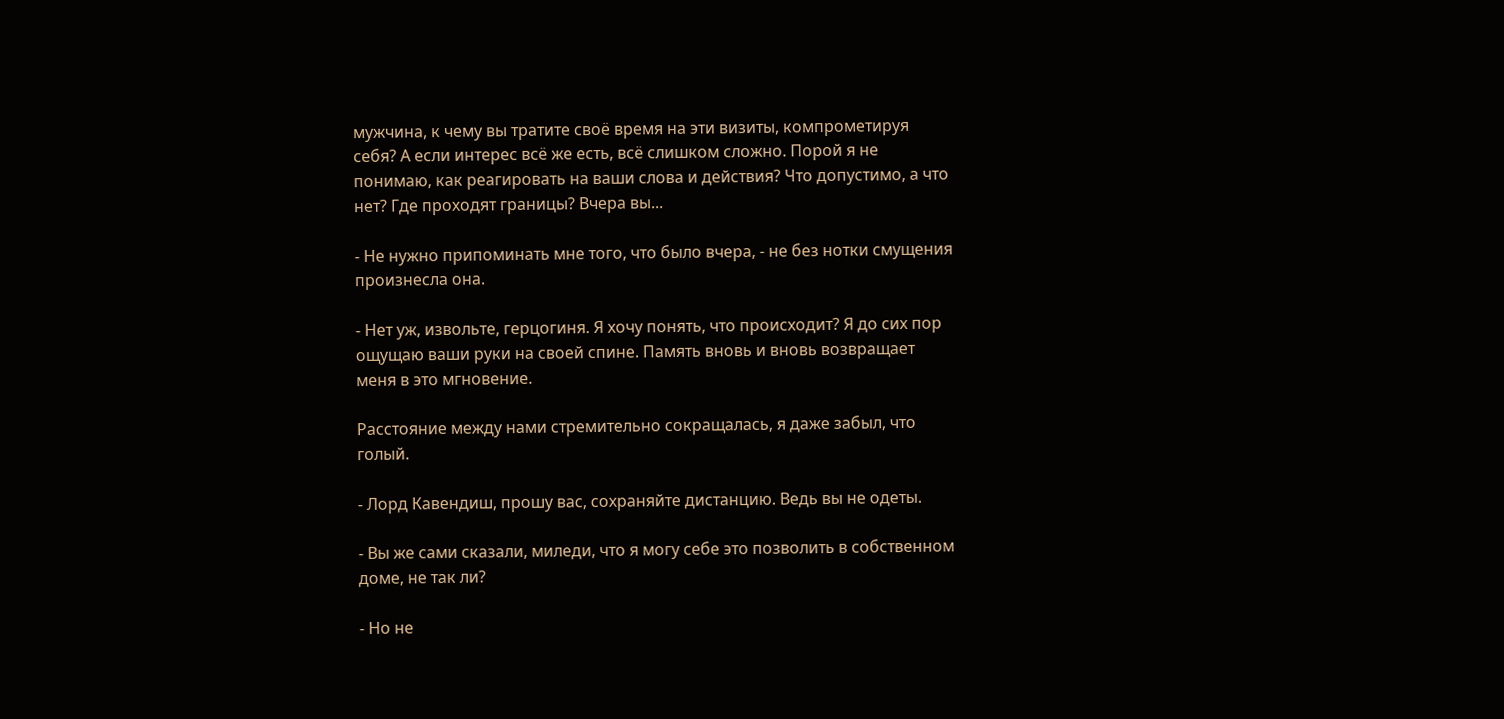мужчина, к чему вы тратите своё время на эти визиты, компрометируя себя? А если интерес всё же есть, всё слишком сложно. Порой я не понимаю, как реагировать на ваши слова и действия? Что допустимо, а что нет? Где проходят границы? Вчера вы...

- Не нужно припоминать мне того, что было вчера, - не без нотки смущения произнесла она.

- Нет уж, извольте, герцогиня. Я хочу понять, что происходит? Я до сих пор ощущаю ваши руки на своей спине. Память вновь и вновь возвращает меня в это мгновение.

Расстояние между нами стремительно сокращалась, я даже забыл, что голый.

- Лорд Кавендиш, прошу вас, сохраняйте дистанцию. Ведь вы не одеты.

- Вы же сами сказали, миледи, что я могу себе это позволить в собственном доме, не так ли?

- Но не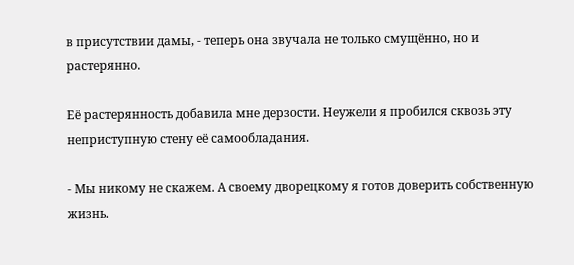в присутствии дамы, - теперь она звучала не только смущённо, но и растерянно.

Её растерянность добавила мне дерзости. Неужели я пробился сквозь эту неприступную стену её самообладания.

- Мы никому не скажем. А своему дворецкому я готов доверить собственную жизнь.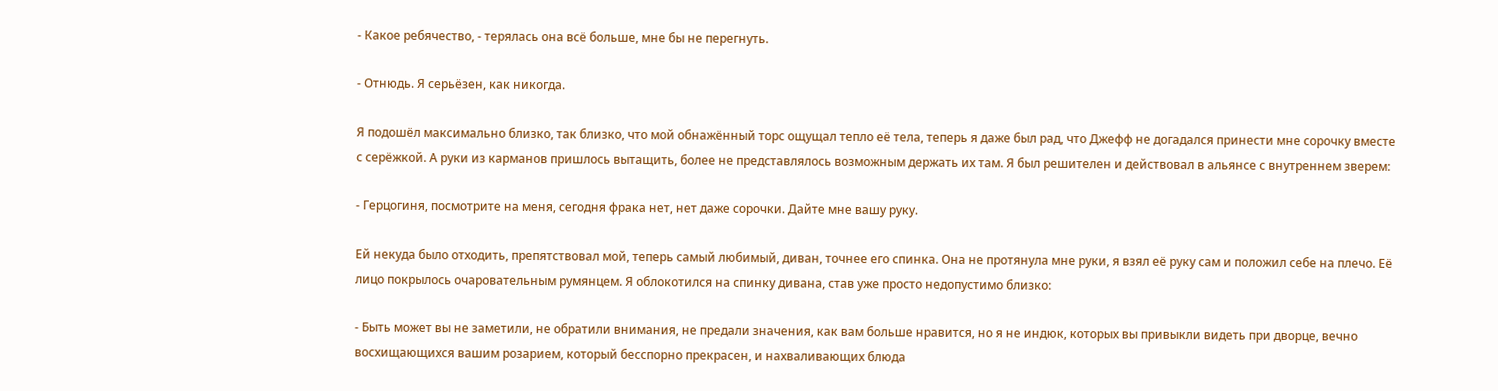- Какое ребячество, - терялась она всё больше, мне бы не перегнуть.

- Отнюдь. Я серьёзен, как никогда.

Я подошёл максимально близко, так близко, что мой обнажённый торс ощущал тепло её тела, теперь я даже был рад, что Джефф не догадался принести мне сорочку вместе с серёжкой. А руки из карманов пришлось вытащить, более не представлялось возможным держать их там. Я был решителен и действовал в альянсе с внутреннем зверем:

- Герцогиня, посмотрите на меня, сегодня фрака нет, нет даже сорочки. Дайте мне вашу руку.

Ей некуда было отходить, препятствовал мой, теперь самый любимый, диван, точнее его спинка. Она не протянула мне руки, я взял её руку сам и положил себе на плечо. Её лицо покрылось очаровательным румянцем. Я облокотился на спинку дивана, став уже просто недопустимо близко:

- Быть может вы не заметили, не обратили внимания, не предали значения, как вам больше нравится, но я не индюк, которых вы привыкли видеть при дворце, вечно восхищающихся вашим розарием, который бесспорно прекрасен, и нахваливающих блюда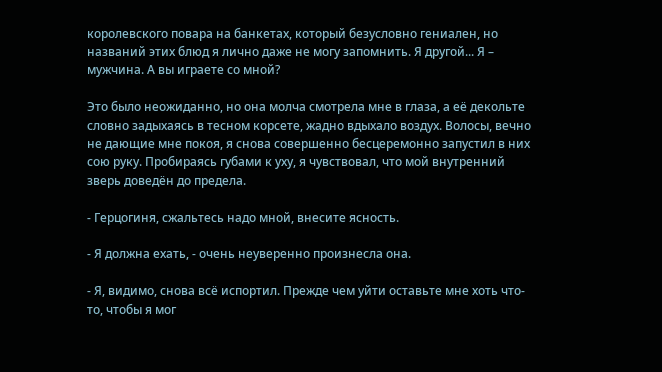королевского повара на банкетах, который безусловно гениален, но названий этих блюд я лично даже не могу запомнить. Я другой... Я – мужчина. А вы играете со мной?

Это было неожиданно, но она молча смотрела мне в глаза, а её декольте словно задыхаясь в тесном корсете, жадно вдыхало воздух. Волосы, вечно не дающие мне покоя, я снова совершенно бесцеремонно запустил в них сою руку. Пробираясь губами к уху, я чувствовал, что мой внутренний зверь доведён до предела.

- Герцогиня, сжальтесь надо мной, внесите ясность.

- Я должна ехать, - очень неуверенно произнесла она.

- Я, видимо, снова всё испортил. Прежде чем уйти оставьте мне хоть что-то, чтобы я мог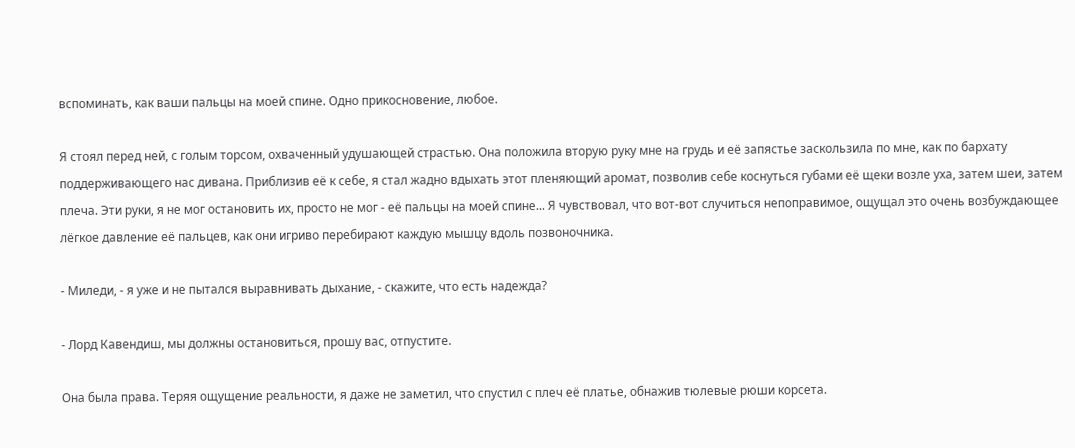вспоминать, как ваши пальцы на моей спине. Одно прикосновение, любое.

Я стоял перед ней, с голым торсом, охваченный удушающей страстью. Она положила вторую руку мне на грудь и её запястье заскользила по мне, как по бархату поддерживающего нас дивана. Приблизив её к себе, я стал жадно вдыхать этот пленяющий аромат, позволив себе коснуться губами её щеки возле уха, затем шеи, затем плеча. Эти руки, я не мог остановить их, просто не мог - её пальцы на моей спине... Я чувствовал, что вот-вот случиться непоправимое, ощущал это очень возбуждающее лёгкое давление её пальцев, как они игриво перебирают каждую мышцу вдоль позвоночника.

- Миледи, - я уже и не пытался выравнивать дыхание, - скажите, что есть надежда?

- Лорд Кавендиш, мы должны остановиться, прошу вас, отпустите.

Она была права. Теряя ощущение реальности, я даже не заметил, что спустил с плеч её платье, обнажив тюлевые рюши корсета.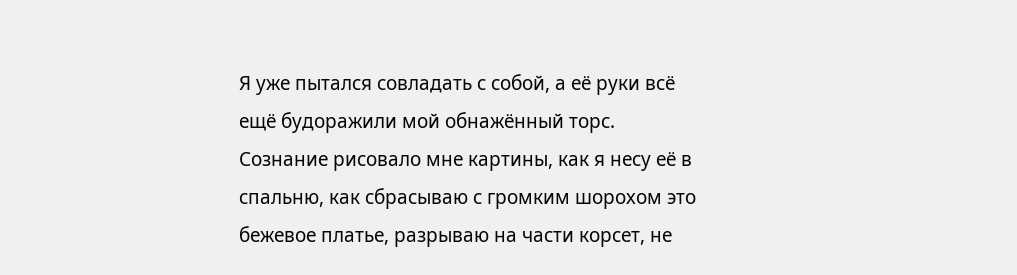Я уже пытался совладать с собой, а её руки всё ещё будоражили мой обнажённый торс. Сознание рисовало мне картины, как я несу её в спальню, как сбрасываю с громким шорохом это бежевое платье, разрываю на части корсет, не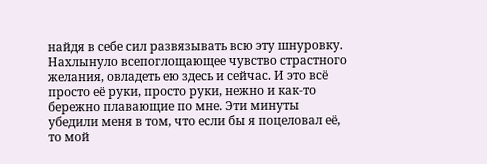найдя в себе сил развязывать всю эту шнуровку. Нахлынуло всепоглощающее чувство страстного желания, овладеть ею здесь и сейчас. И это всё просто её руки, просто руки, нежно и как-то бережно плавающие по мне. Эти минуты убедили меня в том, что если бы я поцеловал её, то мой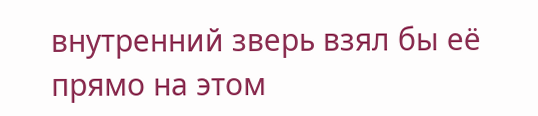внутренний зверь взял бы её прямо на этом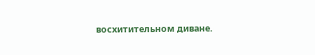восхитительном диване.